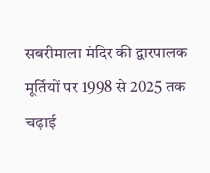सबरीमाला मंदिर की द्वारपालक मूर्तियों पर 1998 से 2025 तक चढ़ाई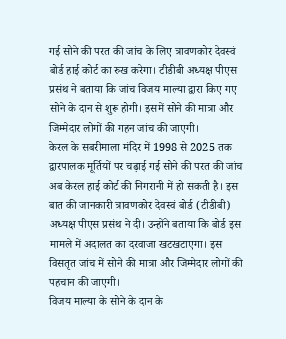गई सोने की परत की जांच के लिए त्रावणकोर देवस्वं बोर्ड हाई कोर्ट का रुख करेगा। टीडीबी अध्यक्ष पीएस प्रसंथ ने बताया कि जांच विजय माल्या द्वारा किए गए सोने के दान से शुरू होगी। इसमें सोने की मात्रा और जिम्मेदार लोगों की गहन जांच की जाएगी।
केरल के सबरीमाला मंदिर में 1998 से 2025 तक द्वारपालक मूर्तियों पर चढ़ाई गई सोने की परत की जांच अब केरल हाई कोर्ट की निगरानी में हो सकती है। इस बात की जानकारी त्रावणकोर देवस्वं बोर्ड (टीडीबी) अध्यक्ष पीएस प्रसंथ ने दी। उन्होंने बताया कि बोर्ड इस मामले में अदालत का दरवाजा खटखटाएगा। इस विसतृत जांच में सोने की मात्रा और जिम्मेदार लोगों की पहचान की जाएगी।
विजय माल्या के सोने के दान के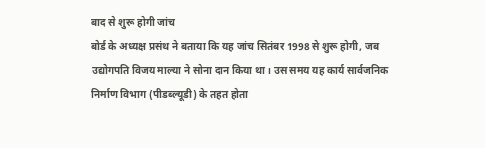बाद से शुरू होगी जांच
बोर्ड के अध्यक्ष प्रसंथ ने बताया कि यह जांच सितंबर 1998 से शुरू होगी, जब उद्योगपति विजय माल्या ने सोना दान किया था। उस समय यह कार्य सार्वजनिक निर्माण विभाग (पीडब्ल्यूडी) के तहत होता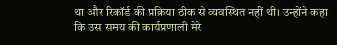था और रिकॉर्ड की प्रक्रिया ठीक से व्यवस्थित नहीं थी। उन्होंने कहा कि उस समय की कार्यप्रणाली मेरे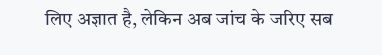लिए अज्ञात है, लेकिन अब जांच के जरिए सब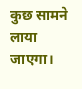कुछ सामने लाया जाएगा।